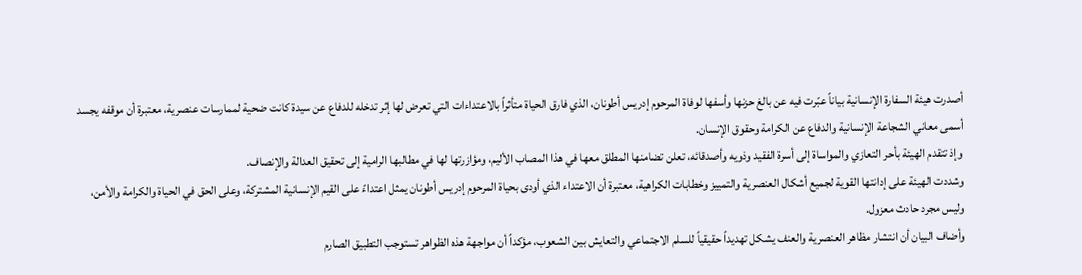أصدرت هيئة السفارة الإنسانية بياناً عبّرت فيه عن بالغ حزنها وأسفها لوفاة المرحوم إدريس أطونان، الذي فارق الحياة متأثراً بالاعتداءات التي تعرض لها إثر تدخله للدفاع عن سيدة كانت ضحية لممارسات عنصرية، معتبرة أن موقفه يجسد أسمى معاني الشجاعة الإنسانية والدفاع عن الكرامة وحقوق الإنسان.
وإذ تتقدم الهيئة بأحر التعازي والمواساة إلى أسرة الفقيد وذويه وأصدقائه، تعلن تضامنها المطلق معها في هذا المصاب الأليم، ومؤازرتها لها في مطالبها الرامية إلى تحقيق العدالة والإنصاف.
وشددت الهيئة على إدانتها القوية لجميع أشكال العنصرية والتمييز وخطابات الكراهية، معتبرة أن الاعتداء الذي أودى بحياة المرحوم إدريس أطونان يمثل اعتداءً على القيم الإنسانية المشتركة، وعلى الحق في الحياة والكرامة والأمن، وليس مجرد حادث معزول.
وأضاف البيان أن انتشار مظاهر العنصرية والعنف يشكل تهديداً حقيقياً للسلم الاجتماعي والتعايش بين الشعوب، مؤكداً أن مواجهة هذه الظواهر تستوجب التطبيق الصارم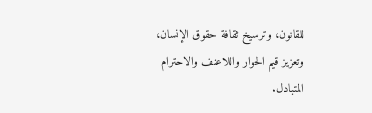للقانون، وترسيخ ثقافة حقوق الإنسان، وتعزيز قيم الحوار واللاعنف والاحترام المتبادل.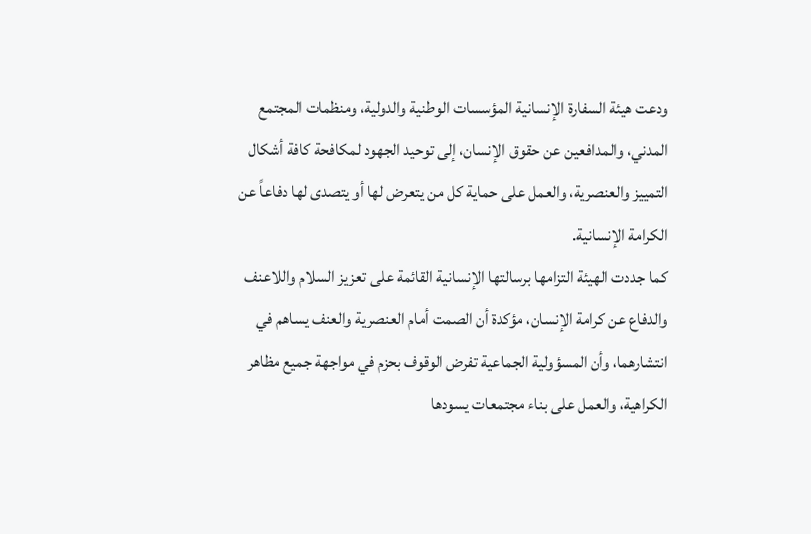ودعت هيئة السفارة الإنسانية المؤسسات الوطنية والدولية، ومنظمات المجتمع المدني، والمدافعين عن حقوق الإنسان، إلى توحيد الجهود لمكافحة كافة أشكال التمييز والعنصرية، والعمل على حماية كل من يتعرض لها أو يتصدى لها دفاعاً عن الكرامة الإنسانية.
كما جددت الهيئة التزامها برسالتها الإنسانية القائمة على تعزيز السلام واللاعنف والدفاع عن كرامة الإنسان، مؤكدة أن الصمت أمام العنصرية والعنف يساهم في انتشارهما، وأن المسؤولية الجماعية تفرض الوقوف بحزم في مواجهة جميع مظاهر الكراهية، والعمل على بناء مجتمعات يسودها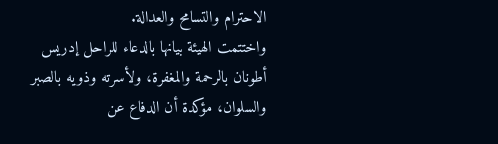الاحترام والتسامح والعدالة.
واختتمت الهيئة بيانها بالدعاء للراحل إدريس أطونان بالرحمة والمغفرة، ولأسرته وذويه بالصبر والسلوان، مؤكدة أن الدفاع عن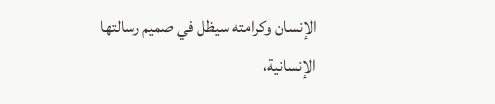الإنسان وكرامته سيظل في صميم رسالتها الإنسانية،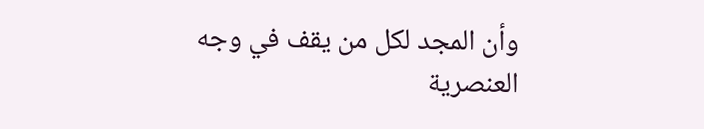وأن المجد لكل من يقف في وجه العنصرية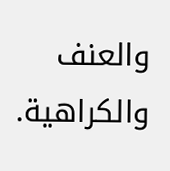والعنف والكراهية.